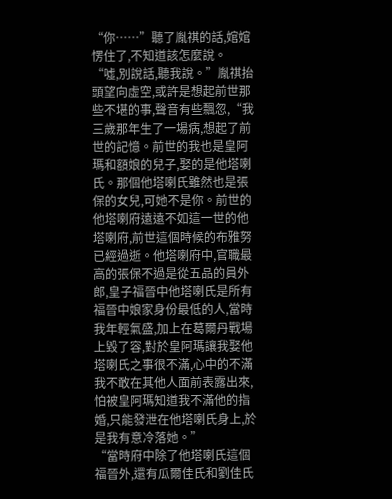“你……”聽了胤祺的話,婠婠愣住了,不知道該怎麼說。
“噓,別說話,聽我說。”胤祺抬頭望向虛空,或許是想起前世那些不堪的事,聲音有些飄忽,“我三歲那年生了一場病,想起了前世的記憶。前世的我也是皇阿瑪和額娘的兒子,娶的是他塔喇氏。那個他塔喇氏雖然也是張保的女兒,可她不是你。前世的他塔喇府遠遠不如這一世的他塔喇府,前世這個時候的布雅努已經過逝。他塔喇府中,官職最高的張保不過是從五品的員外郎,皇子福晉中他塔喇氏是所有福晉中娘家身份最低的人,當時我年輕氣盛,加上在葛爾丹戰場上毀了容,對於皇阿瑪讓我娶他塔喇氏之事很不滿,心中的不滿我不敢在其他人面前表露出來,怕被皇阿瑪知道我不滿他的指婚,只能發泄在他塔喇氏身上,於是我有意冷落她。”
“當時府中除了他塔喇氏這個福晉外,還有瓜爾佳氏和劉佳氏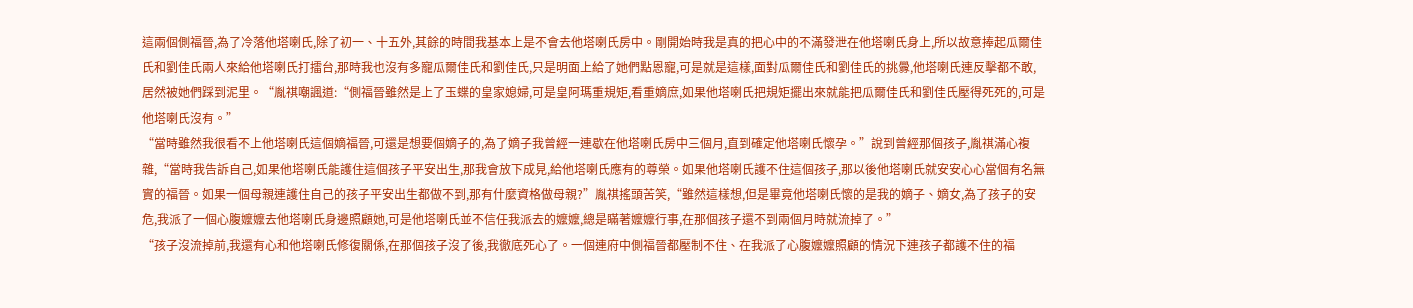這兩個側福晉,為了冷落他塔喇氏,除了初一、十五外,其餘的時間我基本上是不會去他塔喇氏房中。剛開始時我是真的把心中的不滿發泄在他塔喇氏身上,所以故意捧起瓜爾佳氏和劉佳氏兩人來給他塔喇氏打擂台,那時我也沒有多寵瓜爾佳氏和劉佳氏,只是明面上給了她們點恩寵,可是就是這樣,面對瓜爾佳氏和劉佳氏的挑釁,他塔喇氏連反擊都不敢,居然被她們踩到泥里。“胤祺嘲諷道:“側福晉雖然是上了玉蝶的皇家媳婦,可是皇阿瑪重規矩,看重嫡庶,如果他塔喇氏把規矩擺出來就能把瓜爾佳氏和劉佳氏壓得死死的,可是他塔喇氏沒有。”
“當時雖然我很看不上他塔喇氏這個嫡福晉,可還是想要個嫡子的,為了嫡子我曾經一連歇在他塔喇氏房中三個月,直到確定他塔喇氏懷孕。”說到曾經那個孩子,胤祺滿心複雜,“當時我告訴自己,如果他塔喇氏能護住這個孩子平安出生,那我會放下成見,給他塔喇氏應有的尊榮。如果他塔喇氏護不住這個孩子,那以後他塔喇氏就安安心心當個有名無實的福晉。如果一個母親連護住自己的孩子平安出生都做不到,那有什麼資格做母親?”胤祺搖頭苦笑,“雖然這樣想,但是畢竟他塔喇氏懷的是我的嫡子、嫡女,為了孩子的安危,我派了一個心腹嬤嬤去他塔喇氏身邊照顧她,可是他塔喇氏並不信任我派去的嬤嬤,總是瞞著嬤嬤行事,在那個孩子還不到兩個月時就流掉了。”
“孩子沒流掉前,我還有心和他塔喇氏修復關係,在那個孩子沒了後,我徹底死心了。一個連府中側福晉都壓制不住、在我派了心腹嬤嬤照顧的情況下連孩子都護不住的福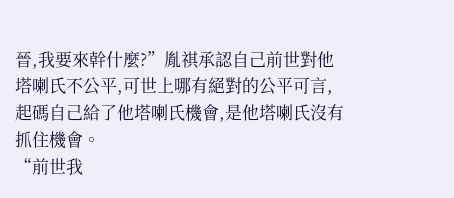晉,我要來幹什麼?”胤祺承認自己前世對他塔喇氏不公平,可世上哪有絕對的公平可言,起碼自己給了他塔喇氏機會,是他塔喇氏沒有抓住機會。
“前世我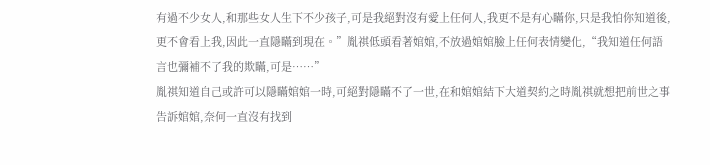有過不少女人,和那些女人生下不少孩子,可是我絕對沒有愛上任何人,我更不是有心瞞你,只是我怕你知道後,更不會看上我,因此一直隱瞞到現在。”胤祺低頭看著婠婠,不放過婠婠臉上任何表情變化,“我知道任何語言也彌補不了我的欺瞞,可是……”
胤祺知道自己或許可以隱瞞婠婠一時,可絕對隱瞞不了一世,在和婠婠結下大道契約之時胤祺就想把前世之事告訴婠婠,奈何一直沒有找到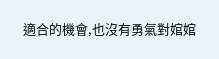適合的機會,也沒有勇氣對婠婠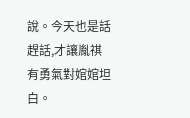說。今天也是話趕話,才讓胤祺有勇氣對婠婠坦白。